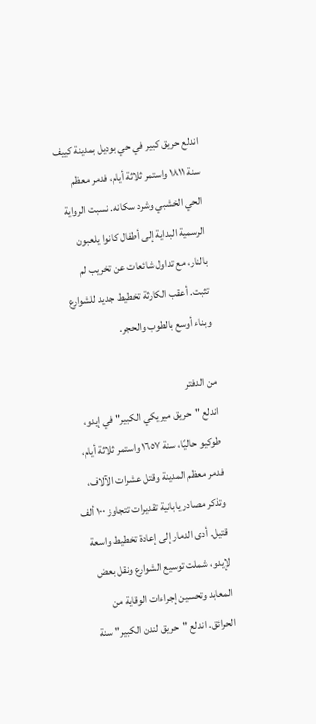اندلع حريق كبير في حي بوديل بمدينة كييف سنة ١٨١١ واستمر ثلاثة أيام، فدمر معظم الحي الخشبي وشرد سكانه. نسبت الرواية الرسمية البداية إلى أطفال كانوا يلعبون بالنار، مع تداول شائعات عن تخريب لم تثبت. أعقب الكارثة تخطيط جديد للشوارع وبناء أوسع بالطوب والحجر.

من الدفتر
اندلع "حريق ميريكي الكبير" في إيدو، طوكيو حاليًا، سنة ١٦٥٧ واستمر ثلاثة أيام، فدمر معظم المدينة وقتل عشرات الآلاف، وتذكر مصادر يابانية تقديرات تتجاوز ١٠٠ ألف قتيل. أدى الدمار إلى إعادة تخطيط واسعة لإيدو، شملت توسيع الشوارع ونقل بعض المعابد وتحسين إجراءات الوقاية من الحرائق. اندلع "حريق لندن الكبير" سنة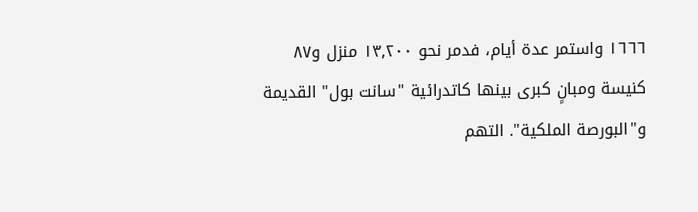١٦٦٦ واستمر عدة أيام، فدمر نحو ١٣,٢٠٠ منزل و٨٧ كنيسة ومبانٍ كبرى بينها كاتدرائية "سانت بول" القديمة و"البورصة الملكية". التهم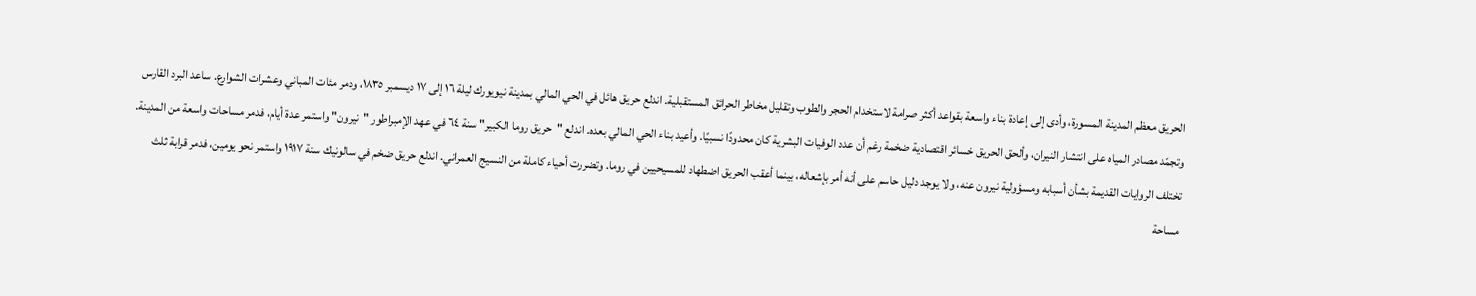الحريق معظم المدينة المسورة، وأدى إلى إعادة بناء واسعة بقواعد أكثر صرامة لاستخدام الحجر والطوب وتقليل مخاطر الحرائق المستقبلية. اندلع حريق هائل في الحي المالي بمدينة نيويورك ليلة ١٦ إلى ١٧ ديسمبر ١٨٣٥، ودمر مئات المباني وعشرات الشوارع. ساعد البرد القارس وتجمّد مصادر المياه على انتشار النيران، وألحق الحريق خسائر اقتصادية ضخمة رغم أن عدد الوفيات البشرية كان محدودًا نسبيًا. وأعيد بناء الحي المالي بعده. اندلع "حريق روما الكبير" سنة ٦٤ في عهد الإمبراطور "نيرون" واستمر عدة أيام، فدمر مساحات واسعة من المدينة. تختلف الروايات القديمة بشأن أسبابه ومسؤولية نيرون عنه، ولا يوجد دليل حاسم على أنه أمر بإشعاله، بينما أعقب الحريق اضطهاد للمسيحيين في روما. وتضررت أحياء كاملة من النسيج العمراني. اندلع حريق ضخم في سالونيك سنة ١٩١٧ واستمر نحو يومين، فدمر قرابة ثلث مساحة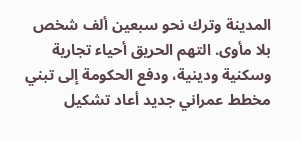المدينة وترك نحو سبعين ألف شخص بلا مأوى. التهم الحريق أحياء تجارية وسكنية ودينية، ودفع الحكومة إلى تبني مخطط عمراني جديد أعاد تشكيل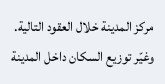مركز المدينة خلال العقود التالية. وغيّر توزيع السكان داخل المدينة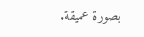بصورة عميقة.